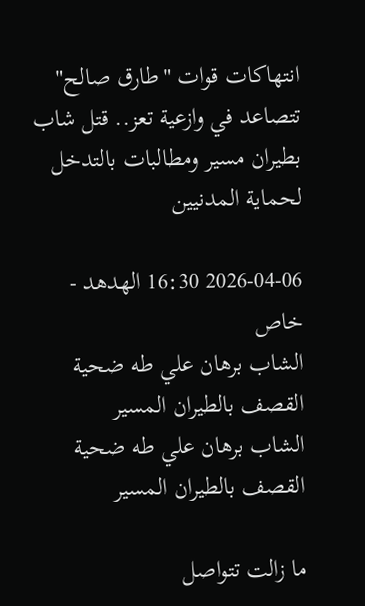انتهاكات قوات "طارق صالح" تتصاعد في وازعية تعز.. قتل شاب بطيران مسير ومطالبات بالتدخل لحماية المدنيين

2026-04-06 16:30 الهدهد - خاص
الشاب برهان علي طه ضحية القصف بالطيران المسير
الشاب برهان علي طه ضحية القصف بالطيران المسير

ما زالت تتواصل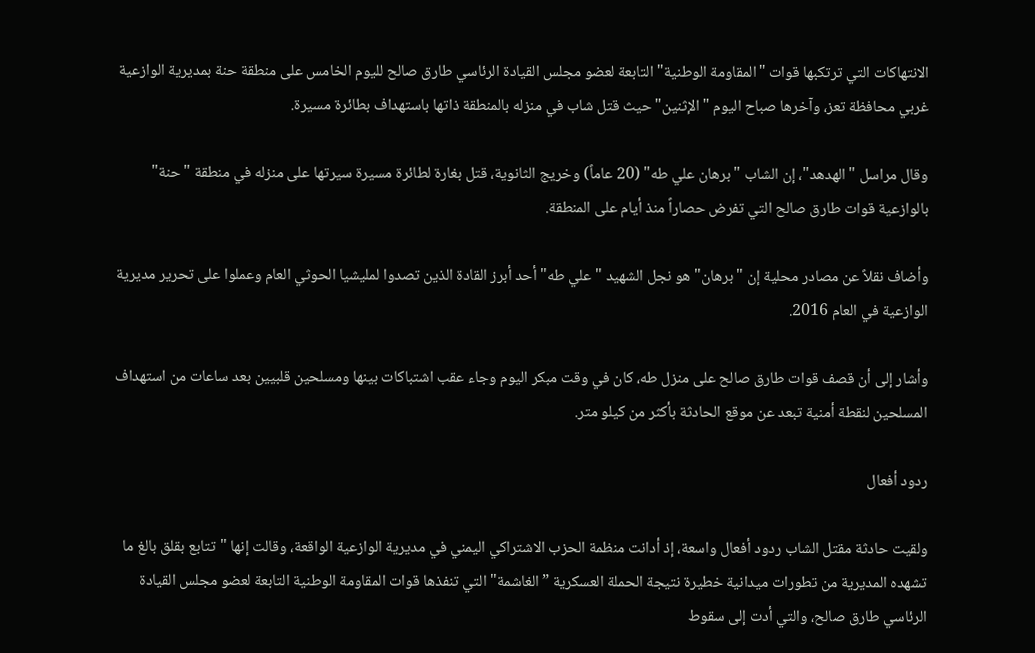الانتهاكات التي ترتكبها قوات "المقاومة الوطنية" التابعة لعضو مجلس القيادة الرئاسي طارق صالح لليوم الخامس على منطقة حنة بمديرية الوازعية غربي محافظة تعز، وآخرها صباح اليوم "الإثنين" حيث قتل شاب في منزله بالمنطقة ذاتها باستهداف بطائرة مسيرة.

وقال مراسل "الهدهد"، إن الشاب "برهان علي طه" (20 عاماً) وخريج الثانوية، قتل بغارة لطائرة مسيرة سيرتها على منزله في منطقة "حنة" بالوازعية قوات طارق صالح التي تفرض حصاراً منذ أيام على المنطقة.

وأضاف نقلاً عن مصادر محلية إن "برهان" هو نجل الشهيد "علي طه" أحد أبرز القادة الذين تصدوا لمليشيا الحوثي العام وعملوا على تحرير مديرية الوازعية في العام 2016.

وأشار إلى أن قصف قوات طارق صالح على منزل طه، كان في وقت مبكر اليوم وجاء عقب اشتباكات بينها ومسلحين قلبيين بعد ساعات من استهداف المسلحين لنقطة أمنية تبعد عن موقع الحادثة بأكثر من كيلو متر.

ردود أفعال

ولقيت حادثة مقتل الشاب ردود أفعال واسعة، إذ أدانت منظمة الحزب الاشتراكي اليمني في مديرية الوازعية الواقعة، وقالت إنها "تتابع بقلق بالغ ما تشهده المديرية من تطورات ميدانية خطيرة نتيجة الحملة العسكرية ”الغاشمة" التي تنفذها قوات المقاومة الوطنية التابعة لعضو مجلس القيادة الرئاسي طارق صالح، والتي أدت إلى سقوط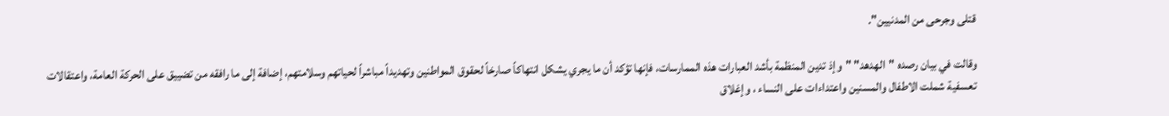قتلى وجرحى من المدنيين".

وقالت في بيان رصده "الهدهد" "وإذ تدين المنظمة بأشد العبارات هذه الممارسات، فإنها تؤكد أن ما يجري يشكل انتهاكاً صارخاً لحقوق المواطنين وتهديداً مباشراً لحياتهم وسلامتهم، إضافة إلى ما رافقه من تضييق على الحركة العامة، واعتقالات تعسفية شملت الاطفال والمسنين واعتداءات على النساء ، وإغلاق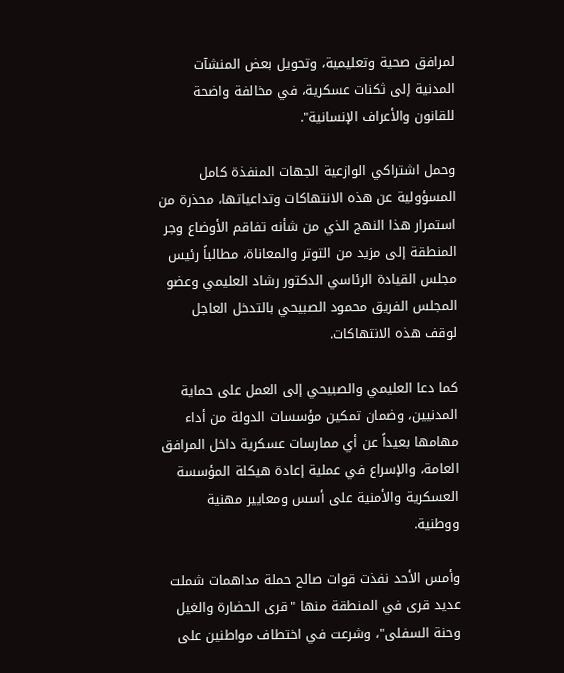لمرافق صحية وتعليمية، وتحويل بعض المنشآت المدنية إلى ثكنات عسكرية، في مخالفة واضحة للقانون والأعراف الإنسانية".

وحمل اشتراكي الوازعية الجهات المنفذة كامل المسؤولية عن هذه الانتهاكات وتداعياتها، محذرة من استمرار هذا النهج الذي من شأنه تفاقم الأوضاع وجر المنطقة إلى مزيد من التوتر والمعاناة، مطالباً رئيس مجلس القيادة الرئاسي الدكتور رشاد العليمي وعضو المجلس الفريق محمود الصبيحي بالتدخل العاجل لوقف هذه الانتهاكات.

كما دعا العليمي والصبيحي إلى العمل على حماية المدنيين، وضمان تمكين مؤسسات الدولة من أداء مهامها بعيداً عن أي ممارسات عسكرية داخل المرافق العامة، والإسراع في عملية إعادة هيكلة المؤسسة العسكرية والأمنية على أسس ومعايير مهنية ووطنية.

وأمس الأحد نفذت قوات صالح حملة مداهمات شملت عديد قرى في المنطقة منها "قرى الحضارة والغيل وحنة السفلى"، وشرعت في اختطاف مواطنين على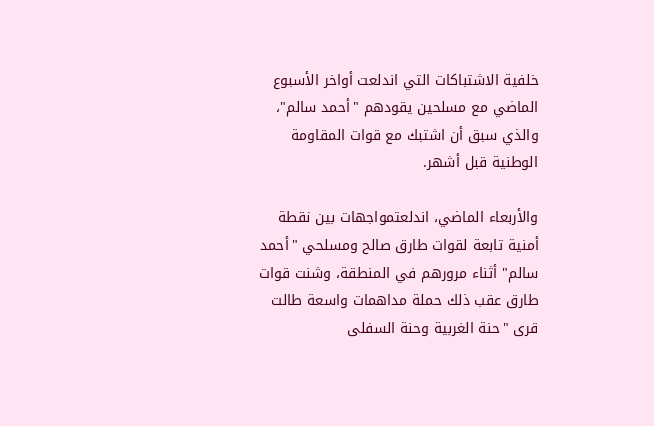خلفية الاشتباكات التي اندلعت أواخر الأسبوع الماضي مع مسلحين يقودهم "أحمد سالم"، والذي سبق أن اشتبك مع قوات المقاومة الوطنية قبل أشهر.

والأربعاء الماضي، اندلعتمواجهات بين نقطة أمنية تابعة لقوات طارق صالح ومسلحي "أحمد سالم" أثناء مرورهم في المنطقة، وشنت قوات طارق عقب ذلك حملة مداهمات واسعة طالت قرى "حنة الغربية وحنة السفلى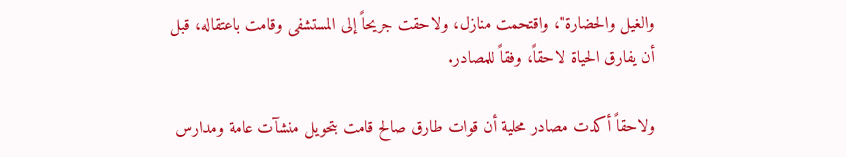والغيل والحضارة"، واقتحمت منازل، ولاحقت جريحاً إلى المستشفى وقامت باعتقاله، قبل أن يفارق الحياة لاحقاً، وفقاً للمصادر.

ولاحقاً أكدت مصادر محلية أن قوات طارق صالح قامت بتحويل منشآت عامة ومدارس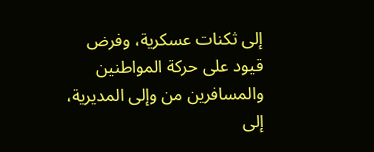إلى ثكنات عسكرية، وفرض قيود على حركة المواطنين والمسافرين من وإلى المديرية، إلى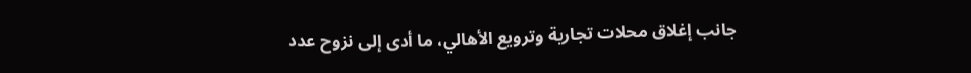جانب إغلاق محلات تجارية وترويع الأهالي، ما أدى إلى نزوح عدد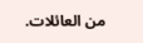من العائلات.